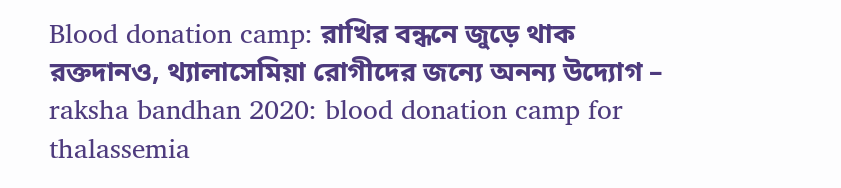Blood donation camp: রাখির বন্ধনে জুড়ে থাক রক্তদানও, থ্যালাসেমিয়া রোগীদের জন্যে অনন্য উদ্যোগ – raksha bandhan 2020: blood donation camp for thalassemia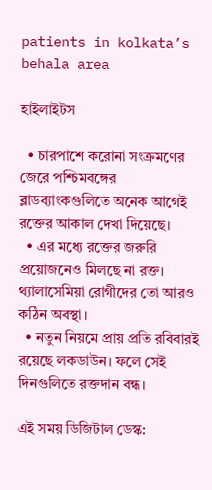patients in kolkata’s behala area

হাইলাইটস

  • চারপাশে করোনা সংক্রমণের জেরে পশ্চিমবঙ্গের ব্লাডব্যাংকগুলিতে অনেক আগেই রক্তের আকাল দেখা দিয়েছে।
  • এর মধ্যে রক্তের জরুরি প্রয়োজনেও মিলছে না রক্ত। থ্যালাসেমিয়া রোগীদের তো আরও কঠিন অবস্থা।
  • নতুন নিয়মে প্রায় প্রতি রবিবারই রয়েছে লকডাউন। ফলে সেই দিনগুলিতে রক্তদান বন্ধ।

এই সময় ডিজিটাল ডেস্ক: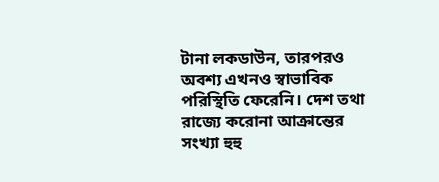টানা লকডাউন, তারপরও অবশ্য এখনও স্বাভাবিক পরিস্থিতি ফেরেনি। দেশ তথা রাজ্যে করোনা আক্রান্তের সংখ্যা হুহু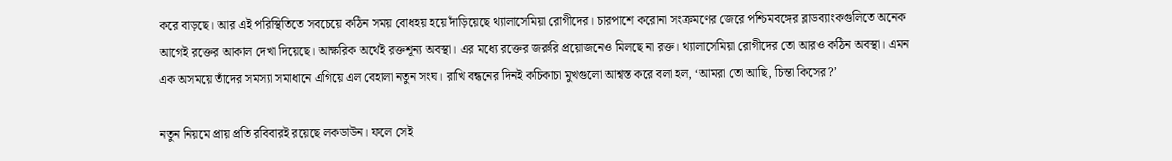করে বাড়ছে। আর এই পরিস্থিতিতে সবচেয়ে কঠিন সময় বোধহয় হয়ে দাঁড়িয়েছে থ্যালাসেমিয়া রোগীদের। চারপাশে করোনা সংক্রমণের জেরে পশ্চিমবঙ্গের ব্লাডব্যাংকগুলিতে অনেক আগেই রক্তের আকাল দেখা দিয়েছে। আক্ষরিক অর্থেই রক্তশূন্য অবস্থা। এর মধ্যে রক্তের জরুরি প্রয়োজনেও মিলছে না রক্ত। থ্যালাসেমিয়া রোগীদের তো আরও কঠিন অবস্থা। এমন এক অসময়ে তাঁদের সমস্যা সমাধানে এগিয়ে এল বেহালা নতুন সংঘ। রাখি বন্ধনের দিনই কচিকাচা মুখগুলো আশ্বস্ত করে বলা হল, ‘আমরা তো আছি, চিন্তা কিসের?’

নতুন নিয়মে প্রায় প্রতি রবিবারই রয়েছে লকডাউন। ফলে সেই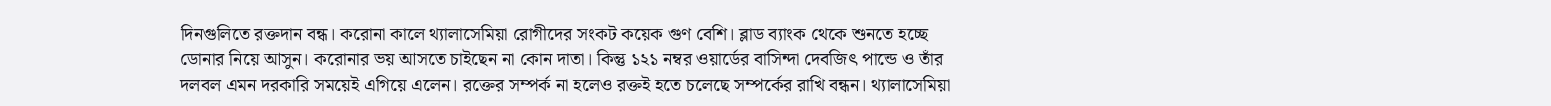দিনগুলিতে রক্তদান বন্ধ। করোনা কালে থ্যালাসেমিয়া রোগীদের সংকট কয়েক গুণ বেশি। ব্লাড ব্যাংক থেকে শুনতে হচ্ছে ডোনার নিয়ে আসুন। করোনার ভয় আসতে চাইছেন না কোন দাতা। কিন্তু ১২১ নম্বর ওয়ার্ডের বাসিন্দা দেবজিৎ পান্ডে ও তাঁর দলবল এমন দরকারি সময়েই এগিয়ে এলেন। রক্তের সম্পর্ক না হলেও রক্তই হতে চলেছে সম্পর্কের রাখি বন্ধন। থ্যালাসেমিয়া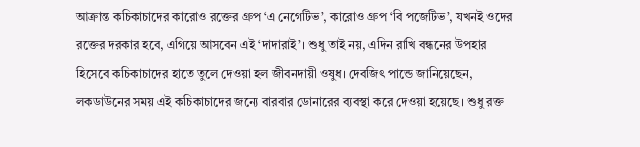আক্রান্ত কচিকাচাদের কারোও রক্তের গ্রুপ ‘এ নেগেটিভ’, কারোও গ্রুপ ‘বি পজেটিভ’, যখনই ওদের রক্তের দরকার হবে, এগিয়ে আসবেন এই ‘দাদারাই’। শুধু তাই নয়, এদিন রাখি বন্ধনের উপহার হিসেবে কচিকাচাদের হাতে তুলে দেওয়া হল জীবনদায়ী ওষুধ। দেবজিৎ পান্ডে জানিয়েছেন, লকডাউনের সময় এই কচিকাচাদের জন্যে বারবার ডোনারের ব্যবস্থা করে দেওয়া হয়েছে। শুধু রক্ত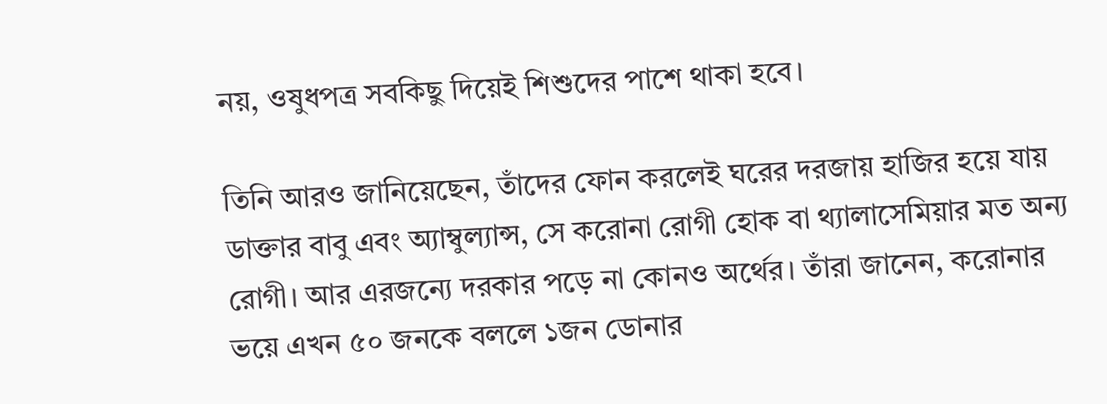নয়, ওষুধপত্র সবকিছু দিয়েই শিশুদের পাশে থাকা হবে।

তিনি আরও জানিয়েছেন, তাঁদের ফোন করলেই ঘরের দরজায় হাজির হয়ে যায় ডাক্তার বাবু এবং অ্যাম্বুল্যান্স, সে করোনা রোগী হোক বা থ্যালাসেমিয়ার মত অন্য রোগী। আর এরজন্যে দরকার পড়ে না কোনও অর্থের। তাঁরা জানেন, করোনার ভয়ে এখন ৫০ জনকে বললে ১জন ডোনার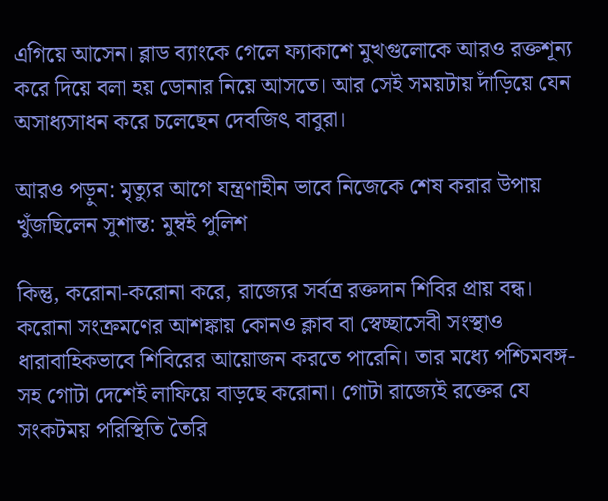এগিয়ে আসেন। ব্লাড ব্যাংকে গেলে ফ্যাকাশে মুখগুলোকে আরও রক্তশূন্য করে দিয়ে বলা হয় ডোনার নিয়ে আসতে। আর সেই সময়টায় দাঁড়িয়ে যেন অসাধ্যসাধন করে চলেছেন দেবজিৎ বাবুরা।

আরও পড়ুন: মৃত্যুর আগে যন্ত্রণাহীন ভাবে নিজেকে শেষ করার উপায় খুঁজছিলেন সুশান্ত: মুম্বই পুলিশ

কিন্তু, করোনা-করোনা করে, রাজ্যের সর্বত্র রক্তদান শিবির প্রায় বন্ধ। করোনা সংক্রমণের আশঙ্কায় কোনও ক্লাব বা স্বেচ্ছাসেবী সংস্থাও ধারাবাহিকভাবে শিবিরের আয়োজন করতে পারেনি। তার মধ্যে পশ্চিমবঙ্গ-সহ গোটা দেশেই লাফিয়ে বাড়ছে করোনা। গোটা রাজ্যেই রক্তের যে সংকটময় পরিস্থিতি তৈরি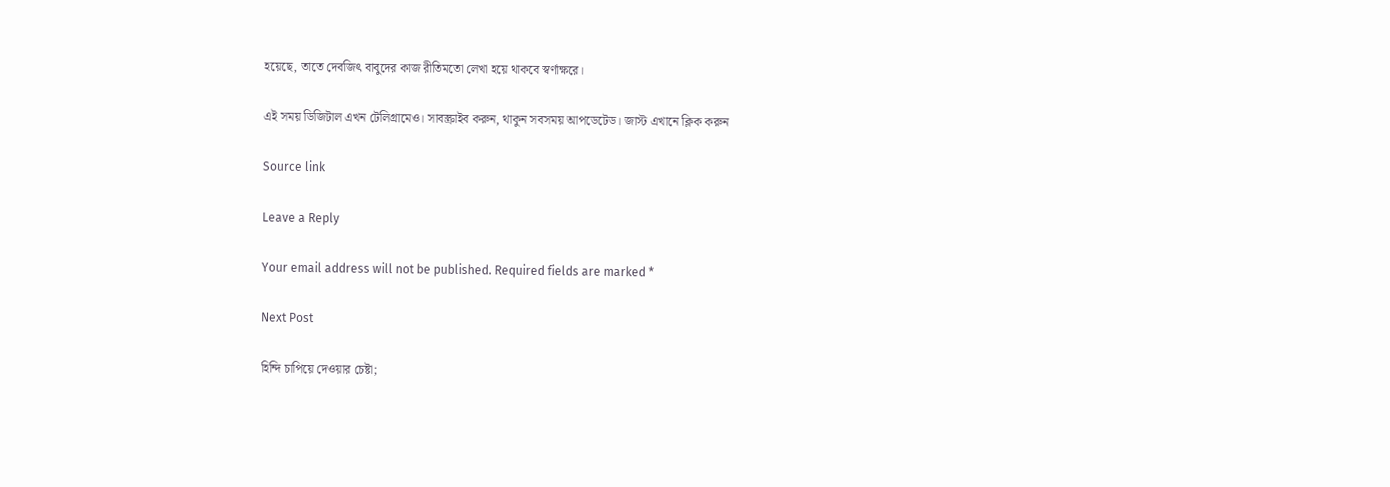হয়েছে, তাতে দেবজিৎ বাবুদের কাজ রীতিমতো লেখা হয়ে থাকবে স্বর্ণাক্ষরে।

এই সময় ডিজিটাল এখন টেলিগ্রামেও। সাবস্ক্রাইব করুন, থাকুন সবসময় আপডেটেড। জাস্ট এখানে ক্লিক করুন

Source link

Leave a Reply

Your email address will not be published. Required fields are marked *

Next Post

হিন্দি চাপিয়ে দেওয়ার চেষ্টা;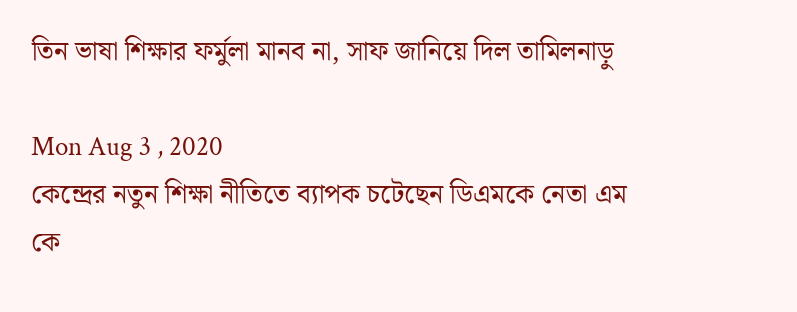তিন ভাষা শিক্ষার ফর্মুলা মানব না, সাফ জানিয়ে দিল তামিলনাড়ু

Mon Aug 3 , 2020
কেন্দ্রের নতুন শিক্ষা নীতিতে ব্যাপক চটেছেন ডিএমকে নেতা এম কে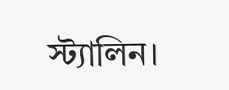স্ট্যালিন।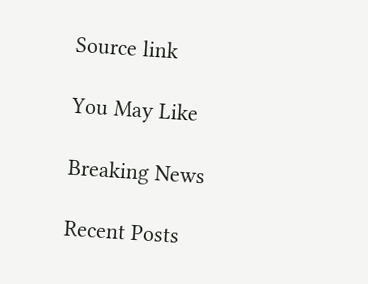Source link

You May Like

Breaking News

Recent Posts